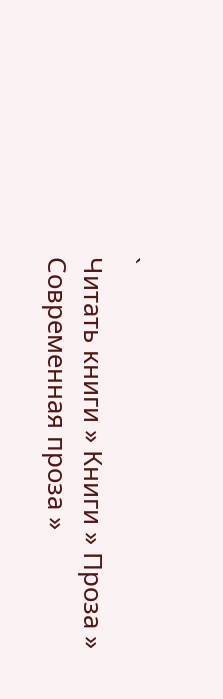`
Читать книги » Книги » Проза » Современная проза »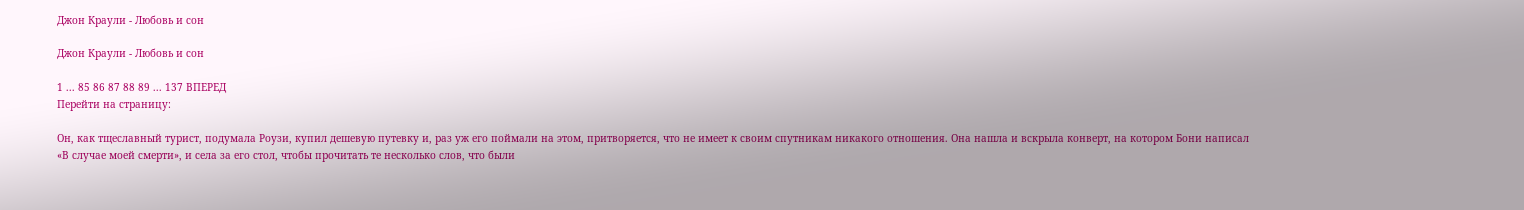Джон Краули - Любовь и сон

Джон Краули - Любовь и сон

1 ... 85 86 87 88 89 ... 137 ВПЕРЕД
Перейти на страницу:

Он, как тщеславный турист, подумала Роузи, купил дешевую путевку и, раз уж его поймали на этом, притворяется, что не имеет к своим спутникам никакого отношения. Она нашла и вскрыла конверт, на котором Бони написал «В случае моей смерти», и села за его стол, чтобы прочитать те несколько слов, что были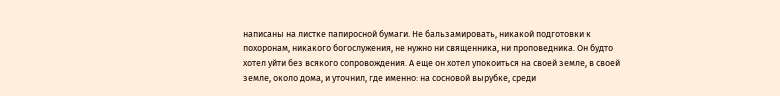написаны на листке папиросной бумаги. Не бальзамировать, никакой подготовки к похоронам, никакого богослужения, не нужно ни священника, ни проповедника. Он будто хотел уйти без всякого сопровождения. А еще он хотел упокоиться на своей земле, в своей земле, около дома, и уточнил, где именно: на сосновой вырубке, среди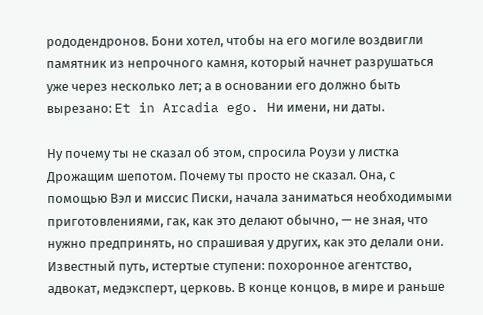рододендронов. Бони хотел, чтобы на его могиле воздвигли памятник из непрочного камня, который начнет разрушаться уже через несколько лет; а в основании его должно быть вырезано: Et in Arcadia ego. Ни имени, ни даты.

Ну почему ты не сказал об этом, спросила Роузи у листка Дрожащим шепотом. Почему ты просто не сказал. Она, с помощью Вэл и миссис Писки, начала заниматься необходимыми приготовлениями, гак, как это делают обычно, — не зная, что нужно предпринять, но спрашивая у других, как это делали они. Известный путь, истертые ступени: похоронное агентство, адвокат, медэксперт, церковь. В конце концов, в мире и раньше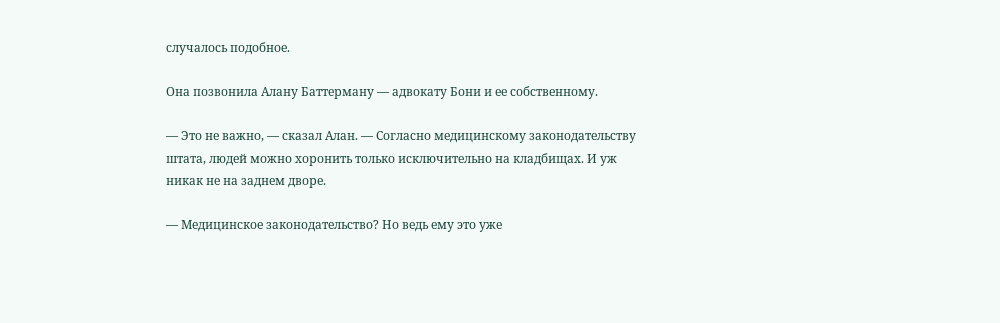случалось подобное.

Она позвонила Алану Баттерману — адвокату Бони и ее собственному.

— Это не важно, — сказал Алан. — Согласно медицинскому законодательству штата, людей можно хоронить только исключительно на кладбищах. И уж никак не на заднем дворе.

— Медицинское законодательство? Но ведь ему это уже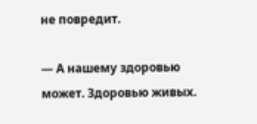не повредит.

— А нашему здоровью может. Здоровью живых.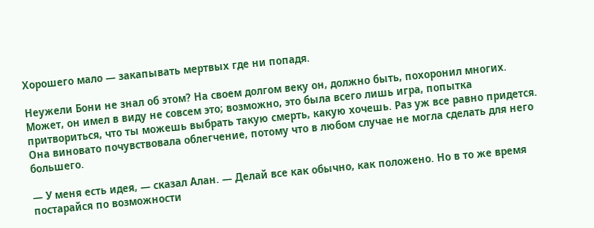Хорошего мало — закапывать мертвых где ни попадя.

Неужели Бони не знал об этом? На своем долгом веку он, должно быть, похоронил многих. Может, он имел в виду не совсем это; возможно, это была всего лишь игра, попытка притвориться, что ты можешь выбрать такую смерть, какую хочешь. Раз уж все равно придется. Она виновато почувствовала облегчение, потому что в любом случае не могла сделать для него большего.

— У меня есть идея, — сказал Алан. — Делай все как обычно, как положено. Но в то же время постарайся по возможности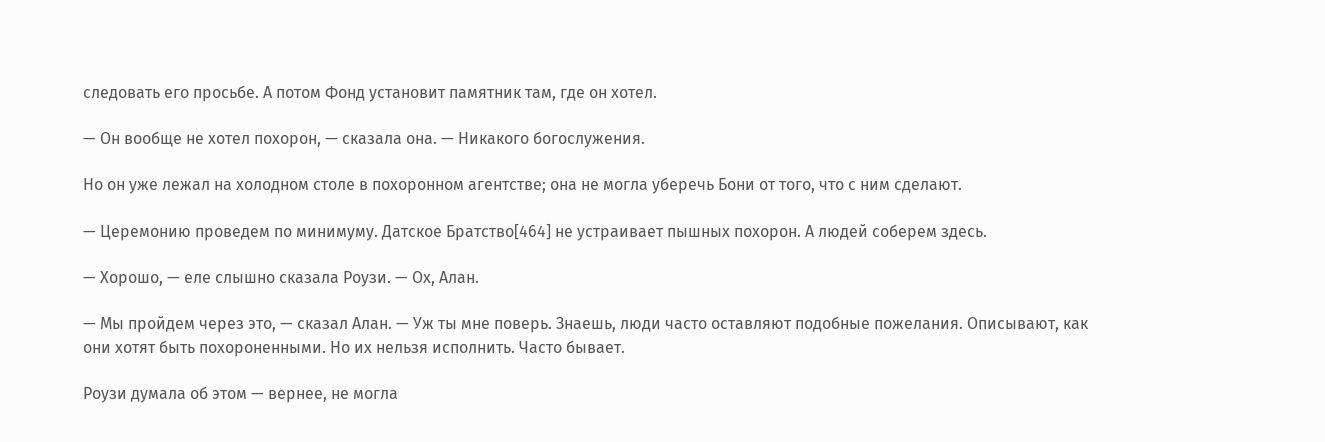следовать его просьбе. А потом Фонд установит памятник там, где он хотел.

— Он вообще не хотел похорон, — сказала она. — Никакого богослужения.

Но он уже лежал на холодном столе в похоронном агентстве; она не могла уберечь Бони от того, что с ним сделают.

— Церемонию проведем по минимуму. Датское Братство[464] не устраивает пышных похорон. А людей соберем здесь.

— Хорошо, — еле слышно сказала Роузи. — Ох, Алан.

— Мы пройдем через это, — сказал Алан. — Уж ты мне поверь. Знаешь, люди часто оставляют подобные пожелания. Описывают, как они хотят быть похороненными. Но их нельзя исполнить. Часто бывает.

Роузи думала об этом — вернее, не могла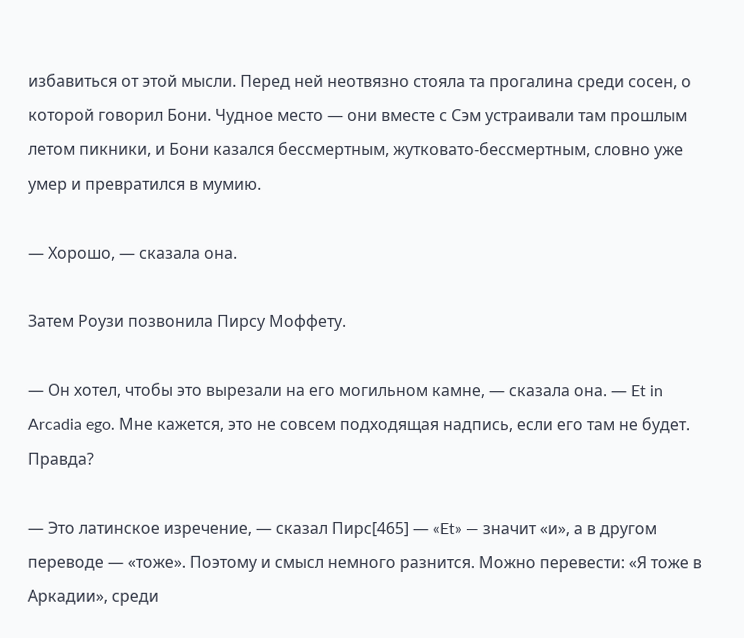избавиться от этой мысли. Перед ней неотвязно стояла та прогалина среди сосен, о которой говорил Бони. Чудное место — они вместе с Сэм устраивали там прошлым летом пикники, и Бони казался бессмертным, жутковато-бессмертным, словно уже умер и превратился в мумию.

— Хорошо, — сказала она.

Затем Роузи позвонила Пирсу Моффету.

— Он хотел, чтобы это вырезали на его могильном камне, — сказала она. — Et in Arcadia ego. Мне кажется, это не совсем подходящая надпись, если его там не будет. Правда?

— Это латинское изречение, — сказал Пирс[465] — «Et» — значит «и», а в другом переводе — «тоже». Поэтому и смысл немного разнится. Можно перевести: «Я тоже в Аркадии», среди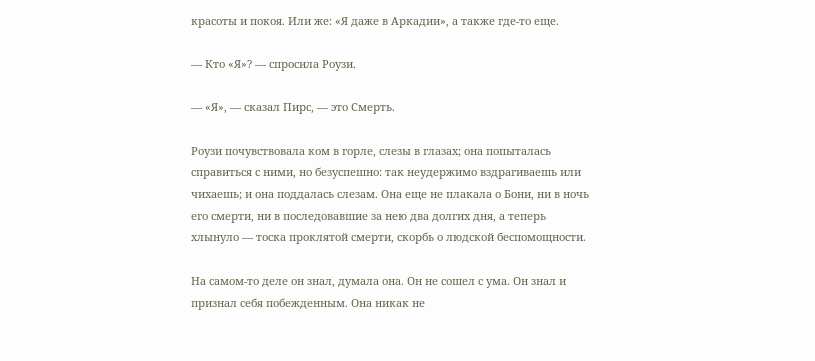красоты и покоя. Или же: «Я даже в Аркадии», а также где-то еще.

— Кто «Я»? — спросила Роузи.

— «Я», — сказал Пирс, — это Смерть.

Роузи почувствовала ком в горле, слезы в глазах; она попыталась справиться с ними, но безуспешно: так неудержимо вздрагиваешь или чихаешь; и она поддалась слезам. Она еще не плакала о Бони, ни в ночь его смерти, ни в последовавшие за нею два долгих дня, а теперь хлынуло — тоска проклятой смерти, скорбь о людской беспомощности.

На самом-то деле он знал, думала она. Он не сошел с ума. Он знал и признал себя побежденным. Она никак не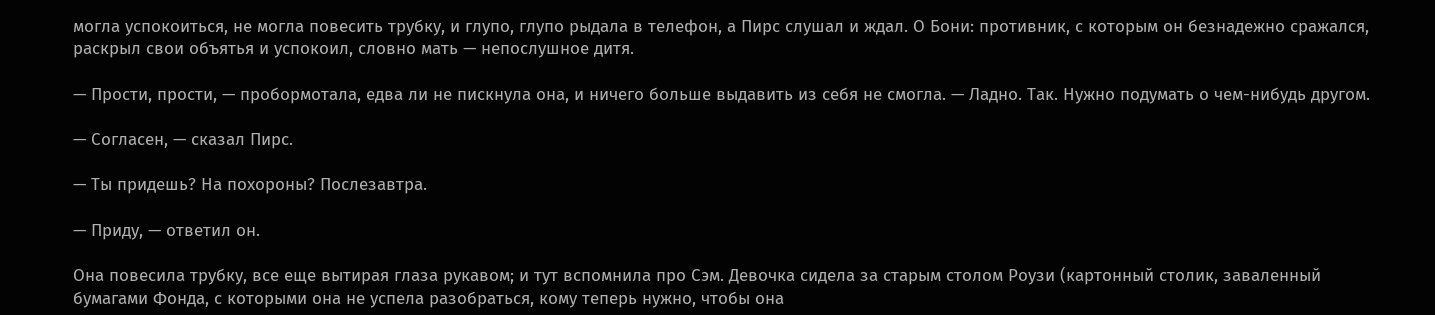могла успокоиться, не могла повесить трубку, и глупо, глупо рыдала в телефон, а Пирс слушал и ждал. О Бони: противник, с которым он безнадежно сражался, раскрыл свои объятья и успокоил, словно мать — непослушное дитя.

— Прости, прости, — пробормотала, едва ли не пискнула она, и ничего больше выдавить из себя не смогла. — Ладно. Так. Нужно подумать о чем-нибудь другом.

— Согласен, — сказал Пирс.

— Ты придешь? На похороны? Послезавтра.

— Приду, — ответил он.

Она повесила трубку, все еще вытирая глаза рукавом; и тут вспомнила про Сэм. Девочка сидела за старым столом Роузи (картонный столик, заваленный бумагами Фонда, с которыми она не успела разобраться, кому теперь нужно, чтобы она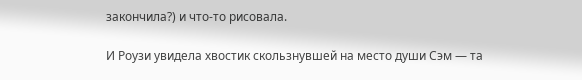закончила?) и что-то рисовала.

И Роузи увидела хвостик скользнувшей на место души Сэм — та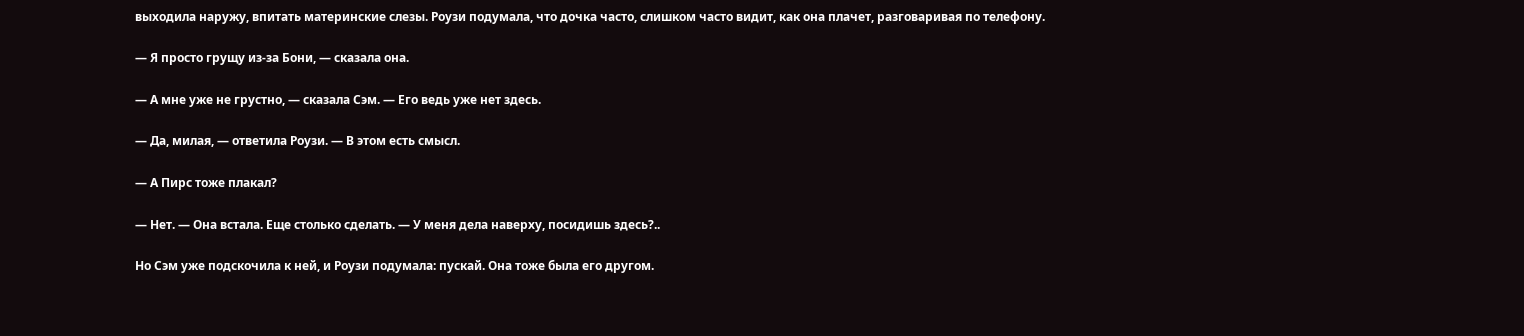выходила наружу, впитать материнские слезы. Роузи подумала, что дочка часто, слишком часто видит, как она плачет, разговаривая по телефону.

— Я просто грущу из-за Бони, — сказала она.

— А мне уже не грустно, — сказала Сэм. — Его ведь уже нет здесь.

— Да, милая, — ответила Роузи. — В этом есть смысл.

— А Пирс тоже плакал?

— Нет. — Она встала. Еще столько сделать. — У меня дела наверху, посидишь здесь?..

Но Сэм уже подскочила к ней, и Роузи подумала: пускай. Она тоже была его другом.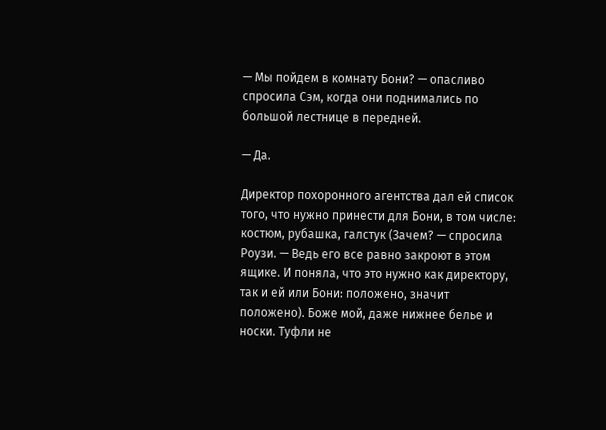— Мы пойдем в комнату Бони? — опасливо спросила Сэм, когда они поднимались по большой лестнице в передней.

— Да.

Директор похоронного агентства дал ей список того, что нужно принести для Бони, в том числе: костюм, рубашка, галстук (Зачем? — спросила Роузи. — Ведь его все равно закроют в этом ящике. И поняла, что это нужно как директору, так и ей или Бони: положено, значит положено). Боже мой, даже нижнее белье и носки. Туфли не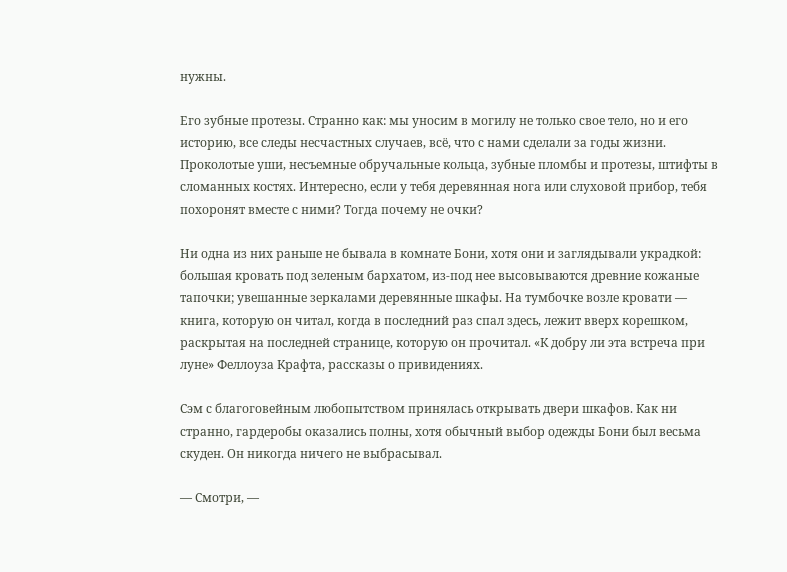нужны.

Его зубные протезы. Странно как: мы уносим в могилу не только свое тело, но и его историю, все следы несчастных случаев, всё, что с нами сделали за годы жизни. Проколотые уши, несъемные обручальные кольца, зубные пломбы и протезы, штифты в сломанных костях. Интересно, если у тебя деревянная нога или слуховой прибор, тебя похоронят вместе с ними? Тогда почему не очки?

Ни одна из них раньше не бывала в комнате Бони, хотя они и заглядывали украдкой: большая кровать под зеленым бархатом, из-под нее высовываются древние кожаные тапочки; увешанные зеркалами деревянные шкафы. На тумбочке возле кровати — книга, которую он читал, когда в последний раз спал здесь, лежит вверх корешком, раскрытая на последней странице, которую он прочитал. «К добру ли эта встреча при луне» Феллоуза Крафта, рассказы о привидениях.

Сэм с благоговейным любопытством принялась открывать двери шкафов. Как ни странно, гардеробы оказались полны, хотя обычный выбор одежды Бони был весьма скуден. Он никогда ничего не выбрасывал.

— Смотри, —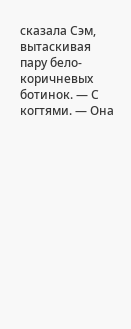сказала Сэм, вытаскивая пару бело-коричневых ботинок. — С когтями. — Она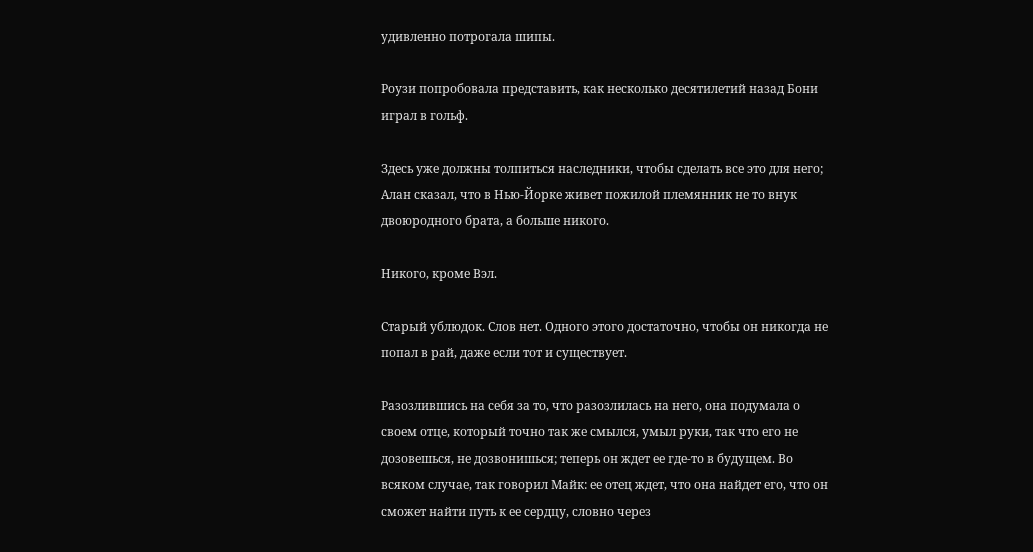удивленно потрогала шипы.

Роузи попробовала представить, как несколько десятилетий назад Бони играл в гольф.

Здесь уже должны толпиться наследники, чтобы сделать все это для него; Алан сказал, что в Нью-Йорке живет пожилой племянник не то внук двоюродного брата, а больше никого.

Никого, кроме Вэл.

Старый ублюдок. Слов нет. Одного этого достаточно, чтобы он никогда не попал в рай, даже если тот и существует.

Разозлившись на себя за то, что разозлилась на него, она подумала о своем отце, который точно так же смылся, умыл руки, так что его не дозовешься, не дозвонишься; теперь он ждет ее где-то в будущем. Во всяком случае, так говорил Майк: ее отец ждет, что она найдет его, что он сможет найти путь к ее сердцу, словно через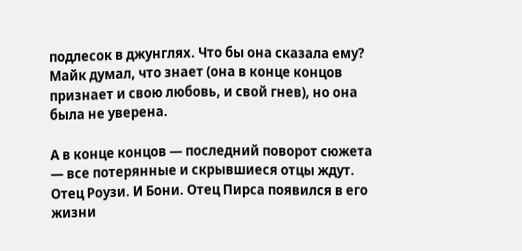подлесок в джунглях. Что бы она сказала ему? Майк думал, что знает (она в конце концов признает и свою любовь, и свой гнев), но она была не уверена.

А в конце концов — последний поворот сюжета — все потерянные и скрывшиеся отцы ждут. Отец Роузи. И Бони. Отец Пирса появился в его жизни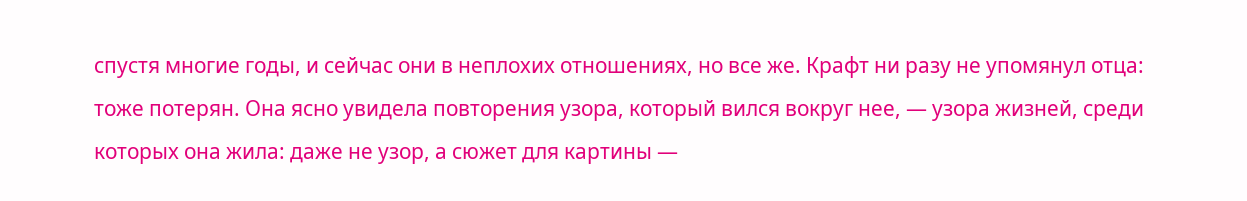спустя многие годы, и сейчас они в неплохих отношениях, но все же. Крафт ни разу не упомянул отца: тоже потерян. Она ясно увидела повторения узора, который вился вокруг нее, — узора жизней, среди которых она жила: даже не узор, а сюжет для картины —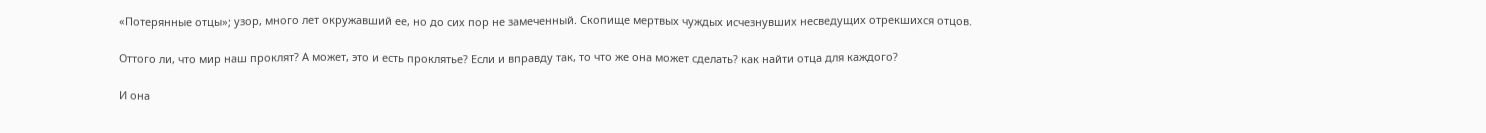«Потерянные отцы»; узор, много лет окружавший ее, но до сих пор не замеченный. Скопище мертвых чуждых исчезнувших несведущих отрекшихся отцов.

Оттого ли, что мир наш проклят? А может, это и есть проклятье? Если и вправду так, то что же она может сделать? как найти отца для каждого?

И она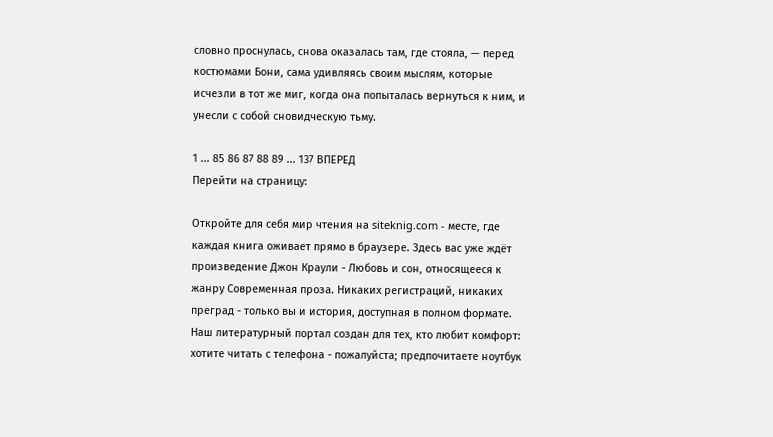словно проснулась, снова оказалась там, где стояла, — перед костюмами Бони, сама удивляясь своим мыслям, которые исчезли в тот же миг, когда она попыталась вернуться к ним, и унесли с собой сновидческую тьму.

1 ... 85 86 87 88 89 ... 137 ВПЕРЕД
Перейти на страницу:

Откройте для себя мир чтения на siteknig.com - месте, где каждая книга оживает прямо в браузере. Здесь вас уже ждёт произведение Джон Краули - Любовь и сон, относящееся к жанру Современная проза. Никаких регистраций, никаких преград - только вы и история, доступная в полном формате. Наш литературный портал создан для тех, кто любит комфорт: хотите читать с телефона - пожалуйста; предпочитаете ноутбук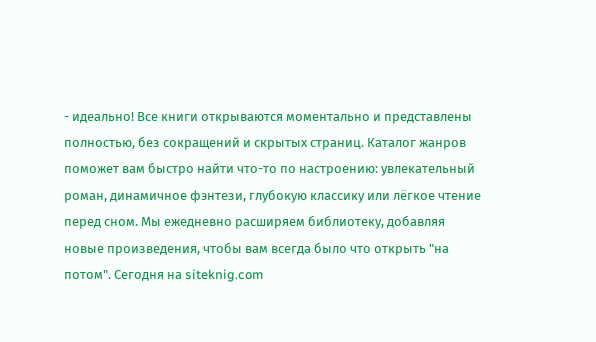- идеально! Все книги открываются моментально и представлены полностью, без сокращений и скрытых страниц. Каталог жанров поможет вам быстро найти что-то по настроению: увлекательный роман, динамичное фэнтези, глубокую классику или лёгкое чтение перед сном. Мы ежедневно расширяем библиотеку, добавляя новые произведения, чтобы вам всегда было что открыть "на потом". Сегодня на siteknig.com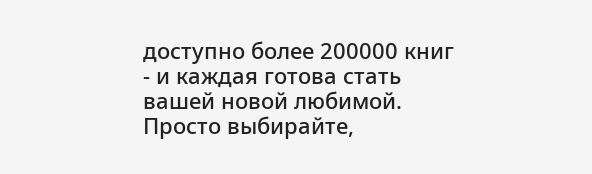доступно более 200000 книг - и каждая готова стать вашей новой любимой. Просто выбирайте,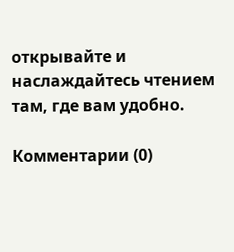открывайте и наслаждайтесь чтением там, где вам удобно.

Комментарии (0)